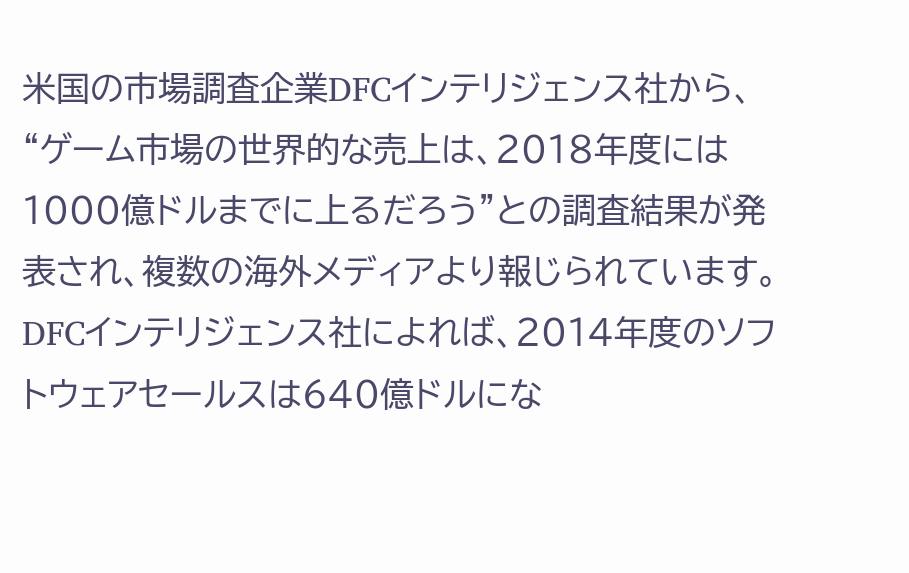米国の市場調査企業DFCインテリジェンス社から、“ゲーム市場の世界的な売上は、2018年度には1000億ドルまでに上るだろう”との調査結果が発表され、複数の海外メディアより報じられています。DFCインテリジェンス社によれば、2014年度のソフトウェアセールスは640億ドルにな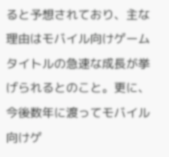ると予想されており、主な理由はモバイル向けゲームタイトルの急速な成長が挙げられるとのこと。更に、今後数年に渡ってモバイル向けゲ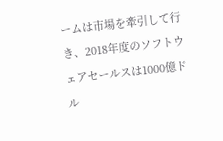ームは市場を牽引して行き、2018年度のソフトウェアセールスは1000億ドル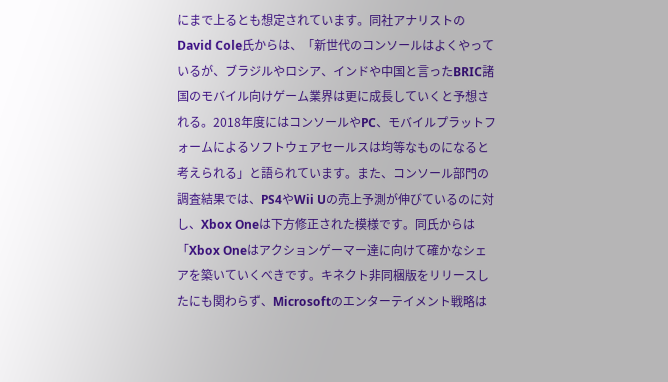にまで上るとも想定されています。同社アナリストのDavid Cole氏からは、「新世代のコンソールはよくやっているが、ブラジルやロシア、インドや中国と言ったBRIC諸国のモバイル向けゲーム業界は更に成長していくと予想される。2018年度にはコンソールやPC、モバイルプラットフォームによるソフトウェアセールスは均等なものになると考えられる」と語られています。また、コンソール部門の調査結果では、PS4やWii Uの売上予測が伸びているのに対し、Xbox Oneは下方修正された模様です。同氏からは「Xbox Oneはアクションゲーマー達に向けて確かなシェアを築いていくべきです。キネクト非同梱版をリリースしたにも関わらず、Microsoftのエンターテイメント戦略は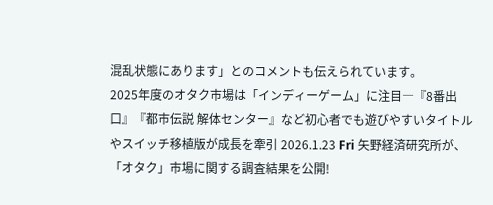混乱状態にあります」とのコメントも伝えられています。
2025年度のオタク市場は「インディーゲーム」に注目―『8番出口』『都市伝説 解体センター』など初心者でも遊びやすいタイトルやスイッチ移植版が成長を牽引 2026.1.23 Fri 矢野経済研究所が、「オタク」市場に関する調査結果を公開!